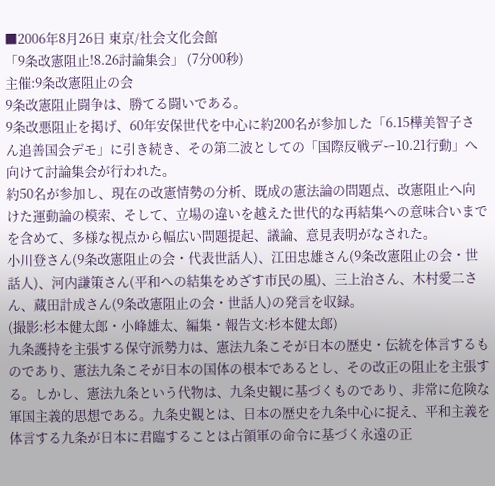■2006年8月26日 東京/社会文化会館
「9条改憲阻止!8.26討論集会」 (7分00秒)
主催:9条改憲阻止の会
9条改憲阻止闘争は、勝てる闘いである。
9条改悪阻止を掲げ、60年安保世代を中心に約200名が参加した「6.15樺美智子さん追善国会デモ」に引き続き、その第二波としての「国際反戦デー10.21行動」へ向けて討論集会が行われた。
約50名が参加し、現在の改憲情勢の分析、既成の憲法論の問題点、改憲阻止へ向けた運動論の模索、そして、立場の違いを越えた世代的な再結集への意味合いまでを含めて、多様な視点から幅広い問題提起、議論、意見表明がなされた。
小川登さん(9条改憲阻止の会・代表世話人)、江田忠雄さん(9条改憲阻止の会・世話人)、河内謙策さん(平和への結集をめざす市民の風)、三上治さん、木村愛二さん、蔵田計成さん(9条改憲阻止の会・世話人)の発言を収録。
(撮影:杉本健太郎・小峰雄太、編集・報告文:杉本健太郎)
九条護持を主張する保守派勢力は、憲法九条こそが日本の歴史・伝統を体言するものであり、憲法九条こそが日本の国体の根本であるとし、その改正の阻止を主張する。しかし、憲法九条という代物は、九条史観に基づくものであり、非常に危険な軍国主義的思想である。九条史観とは、日本の歴史を九条中心に捉え、平和主義を体言する九条が日本に君臨することは占領軍の命令に基づく永遠の正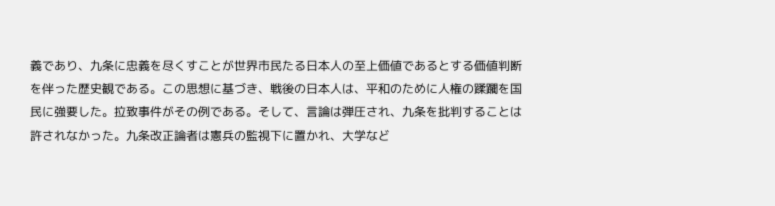義であり、九条に忠義を尽くすことが世界市民たる日本人の至上価値であるとする価値判断を伴った歴史観である。この思想に基づき、戦後の日本人は、平和のために人権の蹂躙を国民に強要した。拉致事件がその例である。そして、言論は弾圧され、九条を批判することは許されなかった。九条改正論者は憲兵の監視下に置かれ、大学など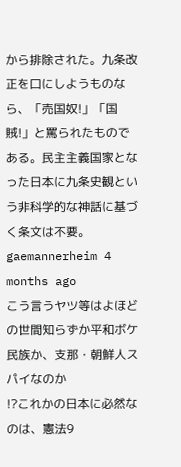から排除された。九条改正を口にしようものなら、「売国奴!」「国賊!」と罵られたものである。民主主義国家となった日本に九条史観という非科学的な神話に基づく条文は不要。
gaemannerheim 4 months ago
こう言うヤツ等はよほどの世間知らずか平和ボケ民族か、支那・朝鮮人スパイなのか
!?これかの日本に必然なのは、憲法9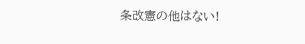条改憲の他はない!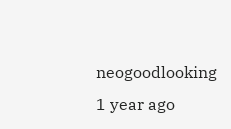neogoodlooking 1 year ago